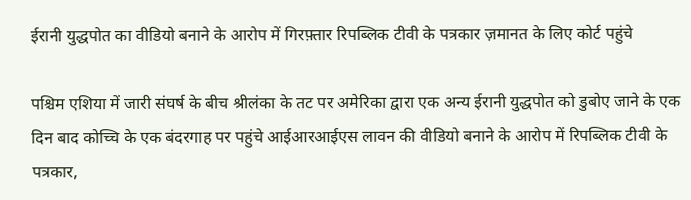ईरानी युद्धपोत का वीडियो बनाने के आरोप में गिरफ़्तार रिपब्लिक टीवी के पत्रकार ज़मानत के लिए कोर्ट पहुंचे

पश्चिम एशिया में जारी संघर्ष के बीच श्रीलंका के तट पर अमेरिका द्वारा एक अन्य ईरानी युद्धपोत को डुबोए जाने के एक दिन बाद कोच्चि के एक बंदरगाह पर पहुंचे आईआरआईएस लावन की वीडियो बनाने के आरोप में रिपब्लिक टीवी के पत्रकार,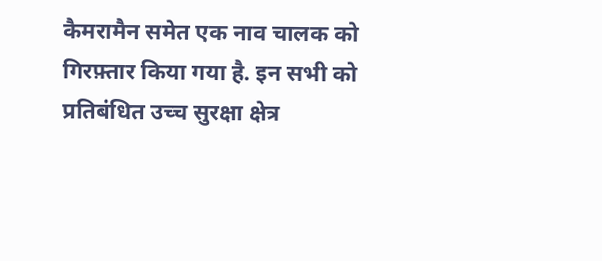कैमरामैन समेत एक नाव चालक को गिरफ़्तार किया गया है. इन सभी को प्रतिबंधित उच्च सुरक्षा क्षेत्र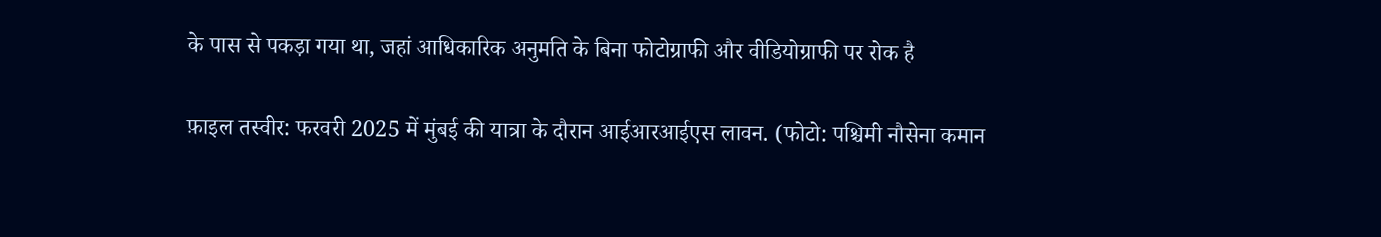के पास से पकड़ा गया था, जहां आधिकारिक अनुमति के बिना फोटोग्राफी और वीडियोग्राफी पर रोक है

फ़ाइल तस्वीर: फरवरी 2025 में मुंबई की यात्रा के दौरान आईआरआईएस लावन. (फोटो: पश्चिमी नौसेना कमान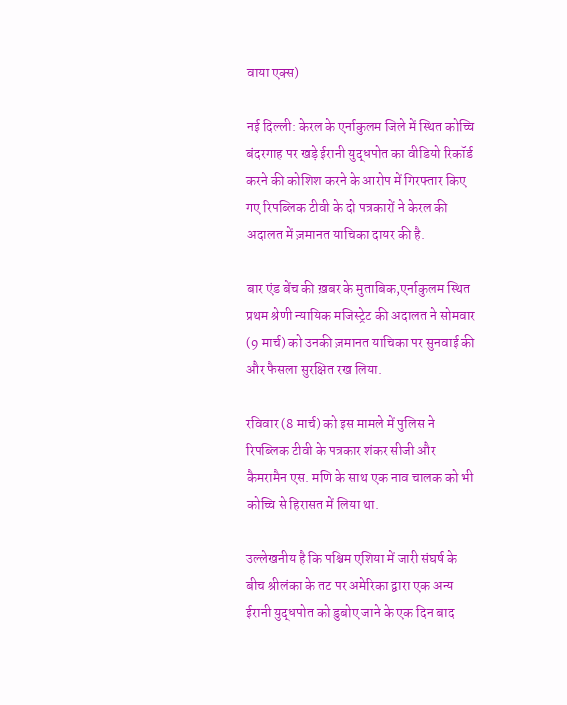वाया एक्स)

नई दिल्ली: केरल के एर्नाकुलम जिले में स्थित कोच्चि बंदरगाह पर खड़े ईरानी युद्धपोत का वीडियो रिकॉर्ड करने की कोशिश करने के आरोप में गिरफ्तार किए गए रिपब्लिक टीवी के दो पत्रकारों ने केरल की अदालत में ज़मानत याचिका दायर की है.

बार एंड बेंच की ख़बर के मुताबिक,एर्नाकुलम स्थित प्रथम श्रेणी न्यायिक मजिस्ट्रेट की अदालत ने सोमवार (9 मार्च) को उनकी ज़मानत याचिका पर सुनवाई की और फैसला सुरक्षित रख लिया.

रविवार (8 मार्च) को इस मामले में पुलिस ने रिपब्लिक टीवी के पत्रकार शंकर सीजी और कैमरामैन एस. मणि के साथ एक नाव चालक को भी  कोच्चि से हिरासत में लिया था.

उल्लेखनीय है कि पश्चिम एशिया में जारी संघर्ष के बीच श्रीलंका के तट पर अमेरिका द्वारा एक अन्य ईरानी युद्धपोत को डुबोए जाने के एक दिन बाद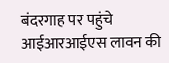बंदरगाह पर पहुंचे आईआरआईएस लावन की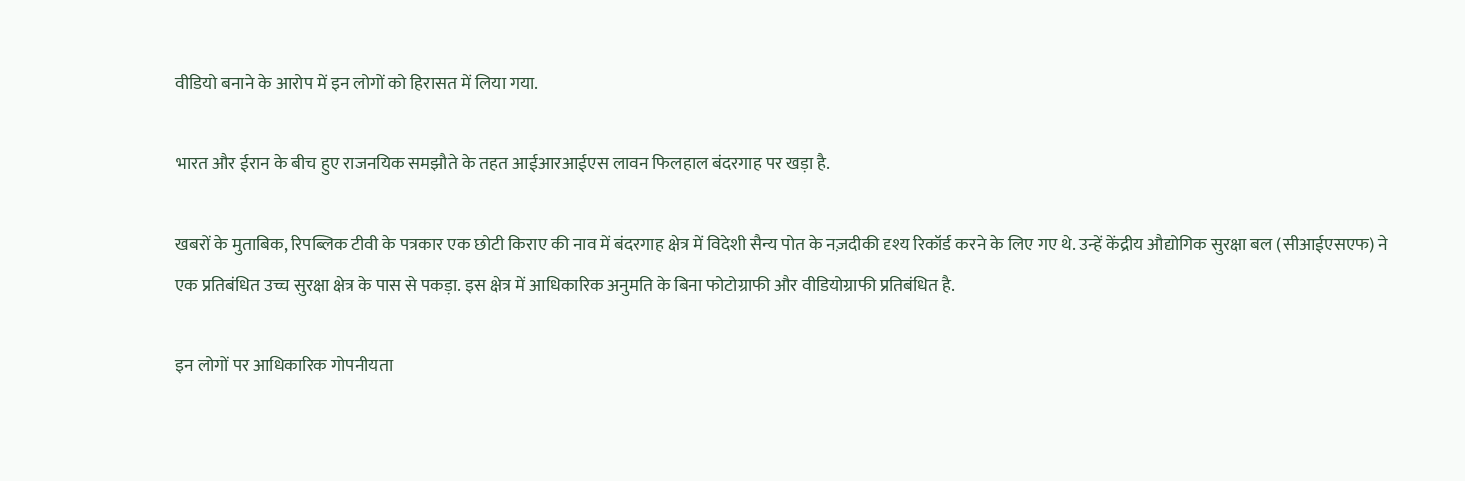वीडियो बनाने के आरोप में इन लोगों को हिरासत में लिया गया.

भारत और ईरान के बीच हुए राजनयिक समझौते के तहत आईआरआईएस लावन फिलहाल बंदरगाह पर खड़ा है.

खबरों के मुताबिक, रिपब्लिक टीवी के पत्रकार एक छोटी किराए की नाव में बंदरगाह क्षेत्र में विदेशी सैन्य पोत के नज़दीकी दृश्य रिकॉर्ड करने के लिए गए थे. उन्हें केंद्रीय औद्योगिक सुरक्षा बल (सीआईएसएफ) ने एक प्रतिबंधित उच्च सुरक्षा क्षेत्र के पास से पकड़ा. इस क्षेत्र में आधिकारिक अनुमति के बिना फोटोग्राफी और वीडियोग्राफी प्रतिबंधित है.

इन लोगों पर आधिकारिक गोपनीयता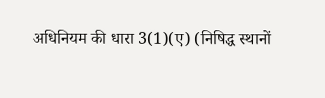अधिनियम की धारा 3(1)(ए) (निषिद्ध स्थानों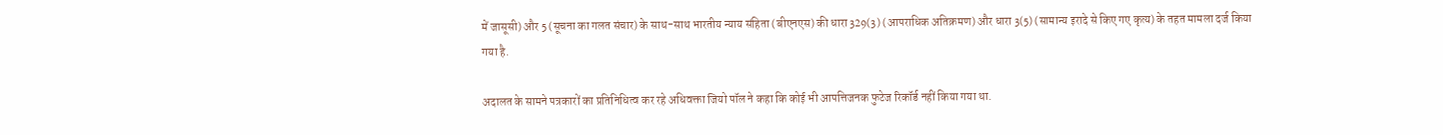में जासूसी) और 5 (सूचना का गलत संचार) के साथ-साथ भारतीय न्याय संहिता (बीएनएस) की धारा 329(3) (आपराधिक अतिक्रमण) और धारा 3(5) (सामान्य इरादे से किए गए कृत्य) के तहत मामला दर्ज किया गया है.

अदालत के सामने पत्रकारों का प्रतिनिधित्व कर रहे अधिवक्ता जियो पॉल ने कहा कि कोई भी आपत्तिजनक फुटेज रिकॉर्ड नहीं किया गया था.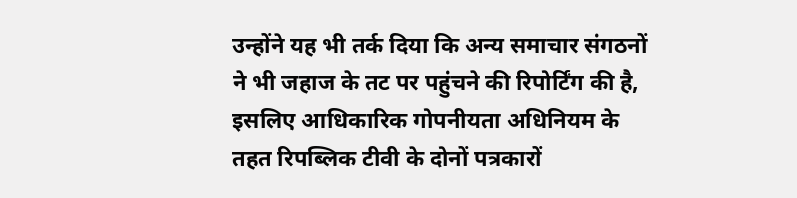उन्होंने यह भी तर्क दिया कि अन्य समाचार संगठनों ने भी जहाज के तट पर पहुंचने की रिपोर्टिंग की है, इसलिए आधिकारिक गोपनीयता अधिनियम के तहत रिपब्लिक टीवी के दोनों पत्रकारों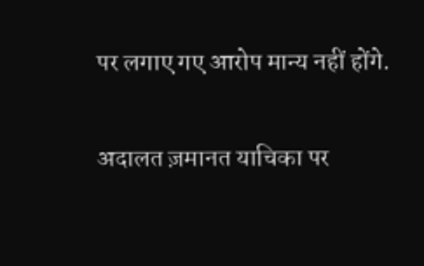पर लगाए गए आरोप मान्य नहीं होंगे.

अदालत ज़मानत याचिका पर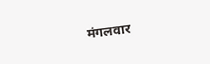मंगलवार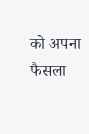को अपना फैसला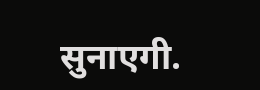सुनाएगी.